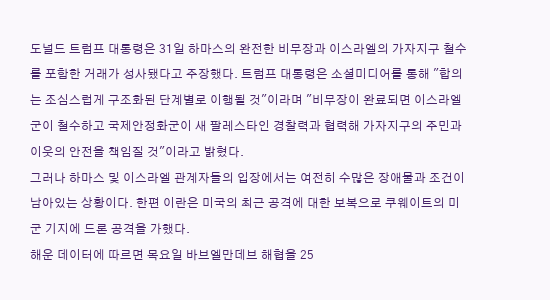도널드 트럼프 대통령은 31일 하마스의 완전한 비무장과 이스라엘의 가자지구 철수를 포함한 거래가 성사됐다고 주장했다. 트럼프 대통령은 소셜미디어를 통해 "합의는 조심스럽게 구조화된 단계별로 이행될 것"이라며 "비무장이 완료되면 이스라엘군이 철수하고 국제안정화군이 새 팔레스타인 경찰력과 협력해 가자지구의 주민과 이웃의 안전을 책임질 것"이라고 밝혔다.
그러나 하마스 및 이스라엘 관계자들의 입장에서는 여전히 수많은 장애물과 조건이 남아있는 상황이다. 한편 이란은 미국의 최근 공격에 대한 보복으로 쿠웨이트의 미군 기지에 드론 공격을 가했다.
해운 데이터에 따르면 목요일 바브엘만데브 해협을 25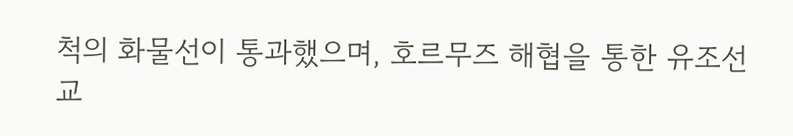척의 화물선이 통과했으며, 호르무즈 해협을 통한 유조선 교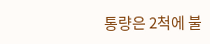통량은 2척에 불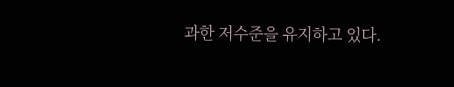과한 저수준을 유지하고 있다.